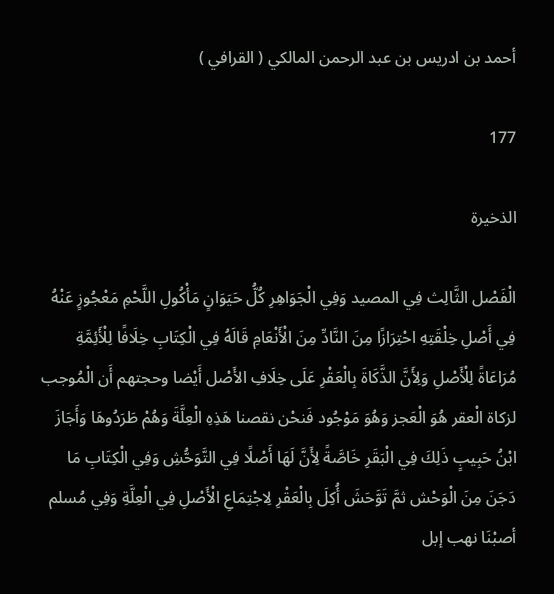أحمد بن ادريس بن عبد الرحمن المالكي ( القرافي )

177

الذخيرة

الْفَصْل الثَّالِث فِي المصيد وَفِي الْجَوَاهِرِ كُلُّ حَيَوَانٍ مَأْكُولِ اللَّحْمِ مَعْجُوزٍ عَنْهُ فِي أَصْلِ خِلْقَتِهِ احْتِرَازًا مِنَ النَّادِّ مِنَ الْأَنْعَامِ قَالَهُ فِي الْكِتَابِ خِلَافًا لِلْأَئِمَّةِ مُرَاعَاةً لِلْأَصْلِ وَلِأَنَّ الذَّكَاةَ بِالْعَقْرِ عَلَى خِلَافِ الأَصْل أَيْضا وحجتهم أَن الْمُوجب لزكاة الْعقر هُوَ الْعَجز وَهُوَ مَوْجُود فَنحْن نقصنا هَذِهِ الْعِلَّةَ وَهُمْ طَرَدُوهَا وَأَجَازَ ابْنُ حَبِيبٍ ذَلِكَ فِي الْبَقَرِ خَاصَّةً لِأَنَّ لَهَا أَصْلًا فِي التَّوَحُّشِ وَفِي الْكِتَابِ مَا دَجَنَ مِنَ الْوَحْش ثمَّ تَوَّحَشَ أُكِلَ بِالْعَقْرِ لِاجْتِمَاعِ الْأَصْلِ فِي الْعِلَّةِ وَفِي مُسلم أصبْنَا نهب إبل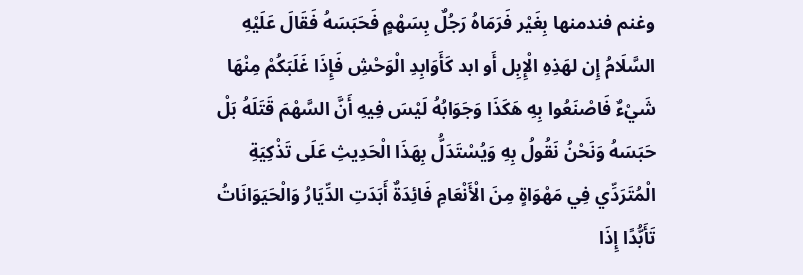وغنم فندمنها بِغَيْر فَرَمَاهُ رَجُلٌ بِسَهْمٍ فَحَبَسَهُ فَقَالَ عَلَيْهِ السَّلَامُ إِن لهَذِهِ الْإِبِل أَو ابد كَأَوَابِدِ الْوَحْشِ فَإِذَا غَلَبَكُمْ مِنْهَا شَيْءٌ فَاصْنَعُوا بِهِ هَكَذَا وَجَوَابُهُ لَيْسَ فِيهِ أَنَّ السَّهْمَ قَتَلَهُ بَلْ حَبَسَهُ وَنَحْنُ نَقُولُ بِهِ وَيُسْتَدَلُّ بِهَذَا الْحَدِيثِ عَلَى تَذْكِيَةِ الْمُتَرَدِّي فِي مَهْوَاةٍ مِنَ الْأَنْعَامِ فَائِدَةٌ أَبَدَتِ الدِّيَارُ وَالْحَيَوَانَاتُ تَأَبُّدًا إِذَا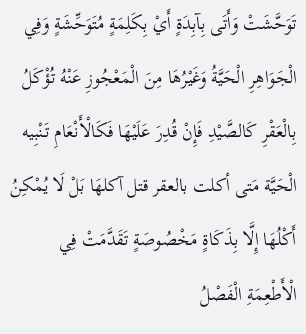تَوَحَّشَتْ وَأَتَى بِآبِدَةٍ أَيْ بِكَلِمَةٍ مُتَوَحِّشَةٍ وَفِي الْجَوَاهِرِ الْحَيَّةُ وَغَيْرُهَا مِنَ الْمَعْجُوزِ عَنْهُ تُؤْكَلُ بِالْعَقْرِ كَالصَّيْدِ فَإِنْ قُدِرَ عَلَيْهَا فَكَالْأَنْعَامِ تَنْبِيه الْحَيَّة مَتى أكلت بالعقر قتل آكلهَا بَلْ لَا يُمْكِنُ أَكْلُهَا إِلَّا بِذَكَاةٍ مَخْصُوصَةٍ تَقَدَّمَتْ فِي الْأَطْعِمَةِ الْفَصْلُ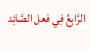الرَّابِعُ فِي فعل الصَّائِد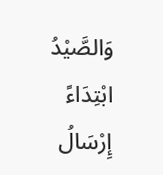وَالصَّيْدُ ابْتِدَاءً إِرْسَالُ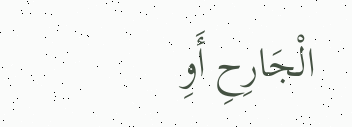الْجَارِحِ أَوِ